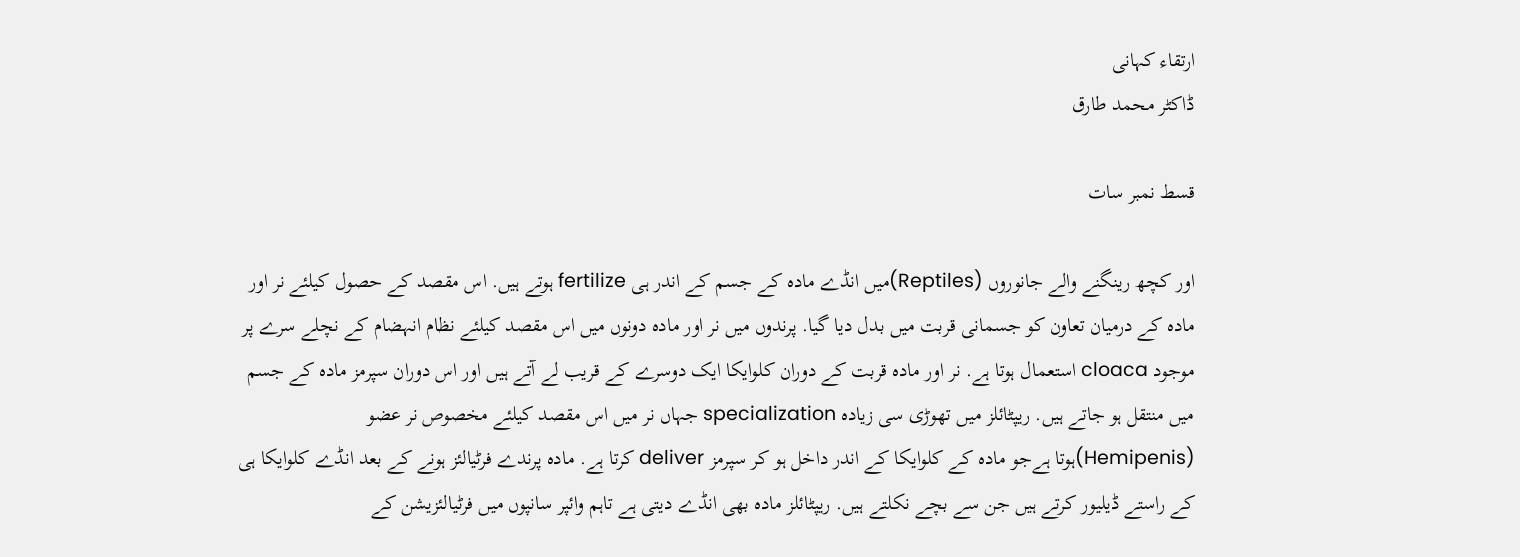ارتقاء کہانی
ڈاکٹر محمد طارق

قسط نمبر سات

اور کچھ رینگنے والے جانوروں (Reptiles)میں انڈے مادہ کے جسم کے اندر ہی fertilize ہوتے ہیں. اس مقصد کے حصول کیلئے نر اور مادہ کے درمیان تعاون کو جسمانی قربت میں بدل دیا گیا. پرندوں میں نر اور مادہ دونوں میں اس مقصد کیلئے نظام انہضام کے نچلے سرے پر موجود cloaca استعمال ہوتا ہے. نر اور مادہ قربت کے دوران کلوایکا ایک دوسرے کے قریب لے آتے ہیں اور اس دوران سپرمز مادہ کے جسم میں منتقل ہو جاتے ہیں. ریپٹائلز میں تھوڑی سی زیادہ specialization جہاں نر میں اس مقصد کیلئے مخصوص نر عضو (Hemipenis)ہوتا ہےجو مادہ کے کلوایکا کے اندر داخل ہو کر سپرمز deliver کرتا ہے. مادہ پرندے فرٹیالئز ہونے کے بعد انڈے کلوایکا ہی کے راستے ڈیلیور کرتے ہیں جن سے بچے نکلتے ہیں. ریپٹائلز مادہ بھی انڈے دیتی ہے تاہم وائپر سانپوں میں فرٹیالئزیشن کے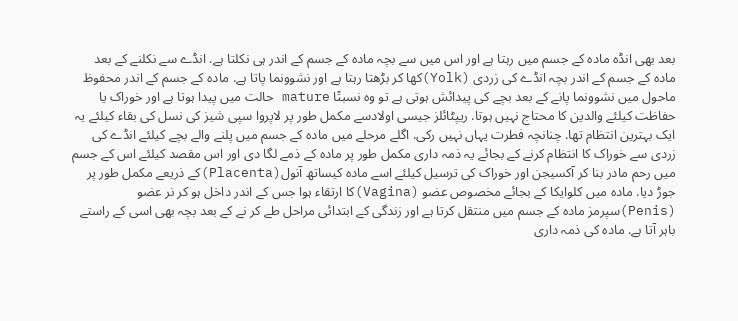بعد بھی انڈہ مادہ کے جسم میں رہتا ہے اور اس میں سے بچہ مادہ کے جسم کے اندر ہی نکلتا ہے. انڈے سے نکلنے کے بعد مادہ کے جسم کے اندر بچہ انڈے کی زردی (Yolk)کھا کر بڑھتا رہتا ہے اور نشوونما پاتا ہے. مادہ کے جسم کے اندر محفوظ ماحول میں نشوونما پانے کے بعد بچے کی پیدائش ہوتی ہے تو وہ نسبتًا mature حالت میں پیدا ہوتا ہے اور خوراک یا حفاظت کیلئے والدین کا محتاج نہیں ہوتا. ریپٹائلز جیسی اولادسے مکمل طور پر لاپروا سپی شیز کی نسل کی بقاء کیلئے یہ ایک بہترین انتظام تھا. چنانچہ فطرت یہاں نہیں رکی. اگلے مرحلے میں مادہ کے جسم میں پلنے والے بچے کیلئے انڈے کی زردی سے خوراک کا انتظام کرنے کے بجائے یہ ذمہ داری مکمل طور پر مادہ کے ذمے لگا دی اور اس مقصد کیلئے اس کے جسم میں رحم مادر بنا کر آکسیجن اور خوراک کی ترسیل کیلئے اسے مادہ کیساتھ آنول(Placenta)کے ذریعے مکمل طور پر جوڑ دیا. مادہ میں کلوایکا کے بجائے مخصوص عضو (Vagina)کا ارتقاء ہوا جس کے اندر داخل ہو کر نر عضو (Penis)سپرمز مادہ کے جسم میں منتقل کرتا ہے اور زندگی کے ابتدائی مراحل طے کر نے کے بعد بچہ بھی اسی کے راستے باہر آتا ہے. مادہ کی ذمہ داری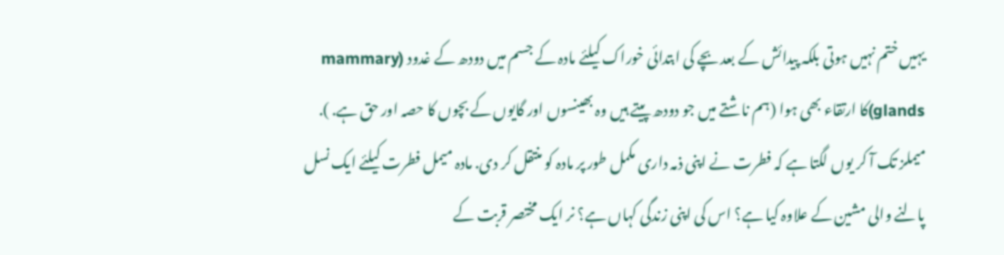یہیں ختم نہیں ہوتی بلکہ پیدائش کے بعد بچے کی ابتدائی خوراک کیلئے مادہ کے جسم میں دودھ کے غدود (mammary glands)کا ارتقاء بھی ہوا (ہم ناشتے میں جو دودھ پیتے ہیں وہ بھینسوں اور گایوں کے بچوں کا حصہ اور حق ہے. ). میملز تک آ کر یوں لگتا ہے کہ فطرت نے اپنی ذمہ داری مکمل طور پر مادہ کو منتقل کر دی. مادہ میمل فطرت کیلئے ایک نسل پالنے والی مشین کے علاوہ کیا ہے؟ اس کی اپنی زندگی کہاں ہے؟ نر ایک مختصر قربت کے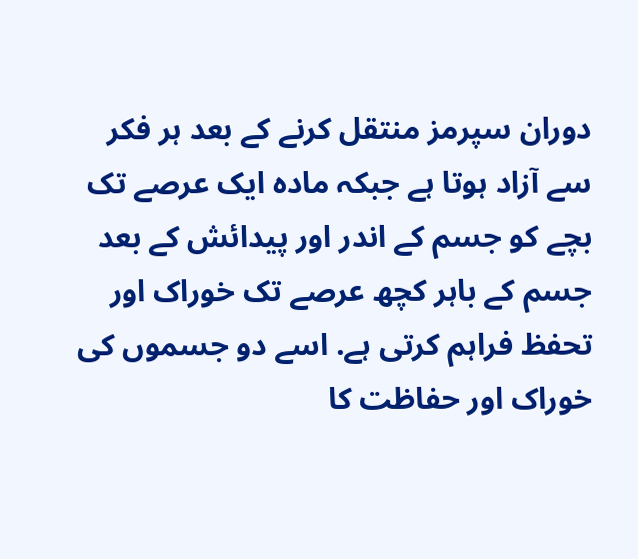دوران سپرمز منتقل کرنے کے بعد ہر فکر سے آزاد ہوتا ہے جبکہ مادہ ایک عرصے تک بچے کو جسم کے اندر اور پیدائش کے بعد جسم کے باہر کچھ عرصے تک خوراک اور تحفظ فراہم کرتی ہے. اسے دو جسموں کی خوراک اور حفاظت کا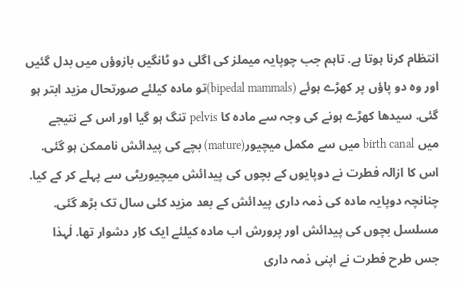انتظام کرنا ہوتا ہے. تاہم جب چوپایہ میملز کی اگلی دو ٹانگیں بازوؤں میں بدل گئیں اور وہ دو پاؤں پر کھڑے ہوئے (bipedal mammals)تو مادہ کیلئے صورتحال مزید ابتر ہو گئی. سیدھا کھڑے ہونے کی وجہ سے مادہ کا pelvis تنگ ہو گیا اور اس کے نتیجے میں birth canal میں سے مکمل میچیور(mature) بچے کی پیدائش ناممکن ہو گئی. اس کا ازالہ فطرت نے دوپایوں کے بچوں کی پیدائش میچیوریٹی سے پہلے کر کے کیا. چنانچہ دوپایہ مادہ کی ذمہ داری پیدائش کے بعد مزید کئی سال تک بڑھ گئی. مسلسل بچوں کی پیدائش اور پرورش اب مادہ کیلئے ایک کاِر دشوار تھا. لٰہذا جس طرح فطرت نے اپنی ذمہ داری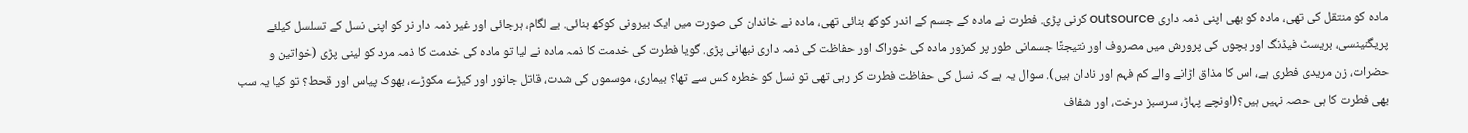مادہ کو منتقل کی تھی، مادہ کو بھی اپنی ذمہ داری outsource کرنی پڑی. فطرت نے مادہ کے جسم کے اندر کوکھ بنائی تھی، مادہ نے خاندان کی صورت میں ایک بیرونی کوکھ بنائی. بے لگام، ہرجائی اور غیر ذمہ دار نر کو اپنی نسل کے تسلسل کیلئے پریگنینسی، بریسٹ فیڈنگ اور بچوں کی پرورش میں مصروف اور نتیجتًا جسمانی طور پر کمزور مادہ کی خوراک اور حفاظت کی ذمہ داری نبھانی پڑی. گویا فطرت کی خدمت کا ذمہ مادہ نے لیا تو مادہ کی خدمت کا ذمہ مرد کو لینی پڑی (خواتین و حضرات، زن مریدی فطری ہے، اس کا مذاق اڑانے والے کم فہم اور نادان ہیں). سوال یہ ہے کہ نسل کی حفاظت فطرت کر رہی تھی تو نسل کو خطرہ کس سے تھا؟ بیماری، موسموں کی شدت، قاتل جانور اور کیڑے مکوڑے، بھوک پیاس اور قحط؟ تو کیا یہ سب بھی فطرت کا ہی حصہ نہیں ہیں؟(اونچے پہاڑ، سرسبز درخت، اور شفاف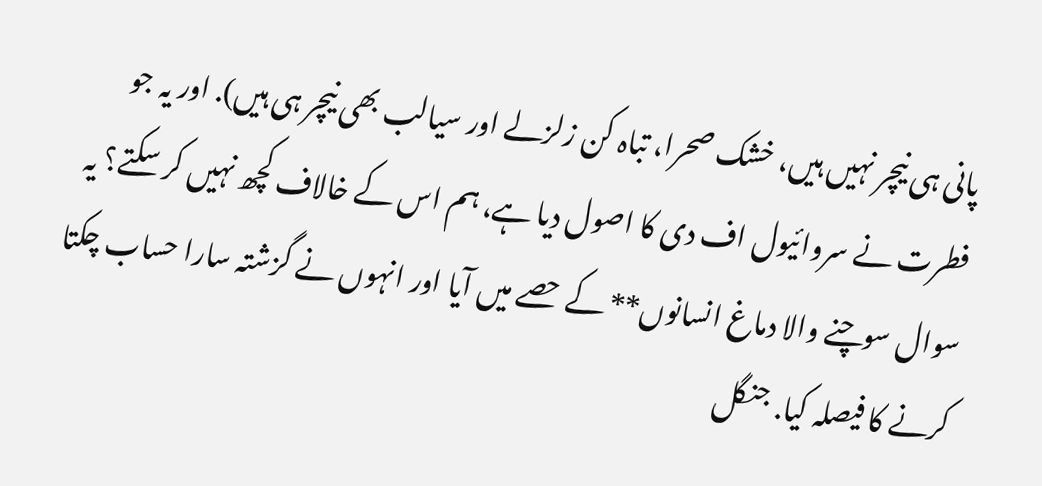پانی ہی نیچر نہیں ہیں، خشک صحرا، تباہ کن زلزلے اور سیالب بھی نیچر ہی ہیں). اور یہ جو فطرت نے سروائیول اف دی کا اصول دیا ہے، ہم اس کے خالاف کچھ نہیں کر سکتے؟ یہ سوال سوچنے والا دماغ انسانوں** کے حصے میں آیا اور انہوں نے گزشتہ سارا حساب چکتا کرنے کا فیصلہ کیا. جنگل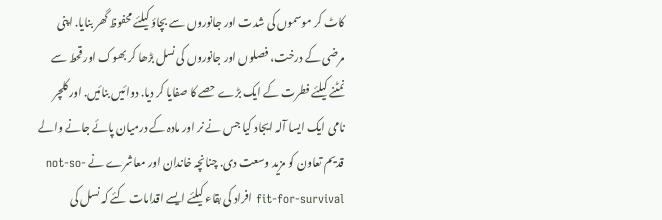کاٹ کر موسموں کی شدت اور جانوروں سے بچاؤ کیلئے محفوظ گھر بنایا. اپنی مرضی کے درخت، فصلوں اور جانوروں کی نسل بڑھا کر بھوک اور قحط سے نمٹنے کیلئے فطرت کے ایک بڑے حصے کا صفایا کر دیا. دوائیں بنائیں. اور کلچر نامی ایک ایسا آلہ ایجاد کیا جس نے نر اور مادہ کے درمیان پائے جانے والے قدیم تعاون کو مزید وسعت دی. چنانچہ خاندان اور معاشرے نے not-so-fit-for-survival افراد کی بقاء کیلئے ایسے اقدامات کئے کہ نسل کی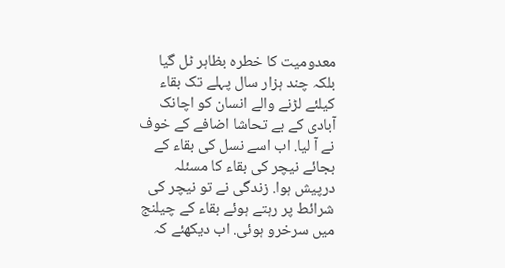معدومیت کا خطرہ بظاہر ٹل گیا بلکہ چند ہزار سال پہلے تک بقاء کیلئے لڑنے والے انسان کو اچانک آبادی کے بے تحاشا اضافے کے خوف نے آ لیا. اب اسے نسل کی بقاء کے بجائے نیچر کی بقاء کا مسئلہ درپیش ہوا. زندگی نے تو نیچر کی شرائط پر رہتے ہوئے بقاء کے چیلنج میں سرخرو ہوئی. اب دیکھئے کہ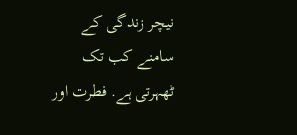نیچر زندگی کے سامنے کب تک ٹھہرتی ہے. فطرت اور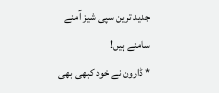جدید ترین سپی شیز آمنے سامنے ہیں!
* ڈارون نے خود کبھی بھی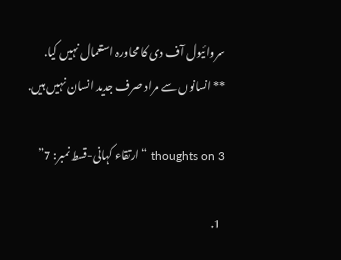سروائیول آف دی کا محاورہ استعمال نہیں کیا.
** انسانوں سے مراد صرف جدید انسان نہیں ہیں.

3 thoughts on “ارتقاء کہانی-قسط نمبر: 7”

  1.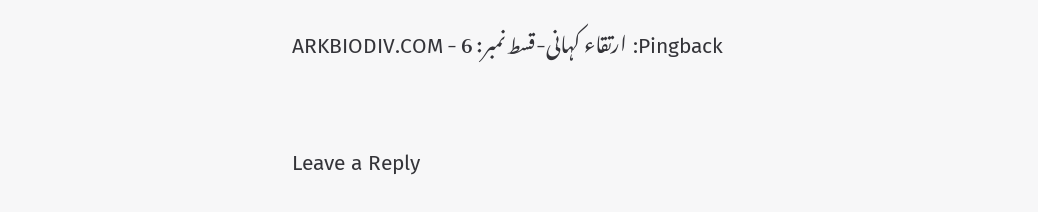Pingback: ارتقاء کہانی-قسط نمبر: 6 - ARKBIODIV.COM

Leave a Reply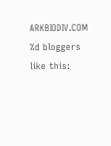ARKBIODIV.COM
%d bloggers like this: